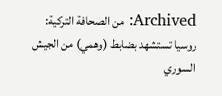Archived: من الصحافة التركية: روسيا تستشهد بضابط (وهمي) من الجيش السوري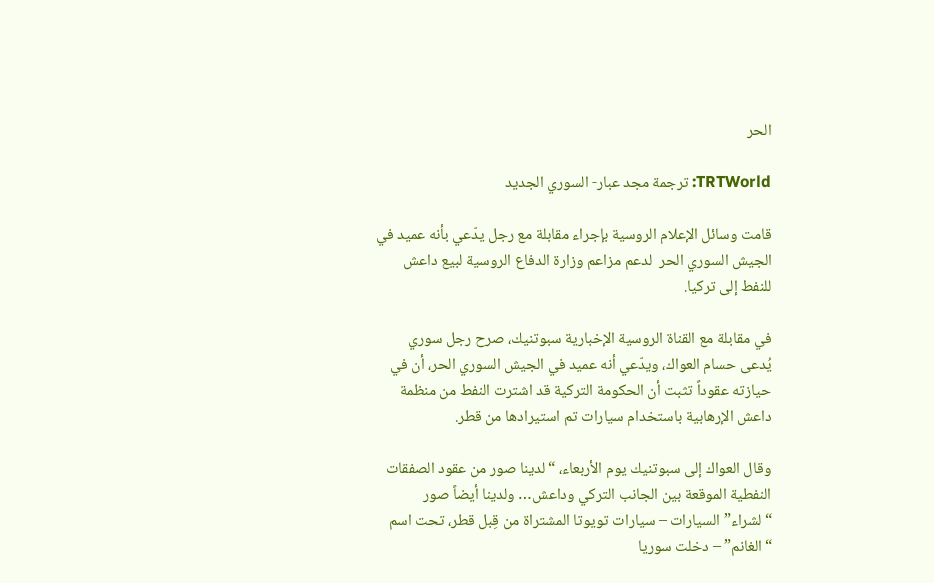الحر

TRTWorld: ترجمة مجد عبار- السوري الجديد

قامت وسائل الإعلام الروسية بإجراء مقابلة مع رجل يدّعي بأنه عميد في الجيش السوري الحر  لدعم مزاعم وزارة الدفاع الروسية لبيع داعش للنفط إلى تركيا.

في مقابلة مع القناة الروسية الإخبارية سبوتنيك، صرح رجل سوري يُدعى حسام العواك، ويدّعي أنه عميد في الجيش السوري الحر، أن في حيازته عقوداً تثبت أن الحكومة التركية قد اشترت النفط من منظمة داعش الإرهابية باستخدام سيارات تم استيرادها من قطر.

وقال العواك إلى سبوتنيك يوم الأربعاء، “لدينا صور من عقود الصفقات النفطية الموقعة بين الجانب التركي وداعش… ولدينا أيضاً صور “لشراء” السيارات – سيارات تويوتا المشتراة من قِبل قطر، تحت اسم “الغانم” – دخلت سوريا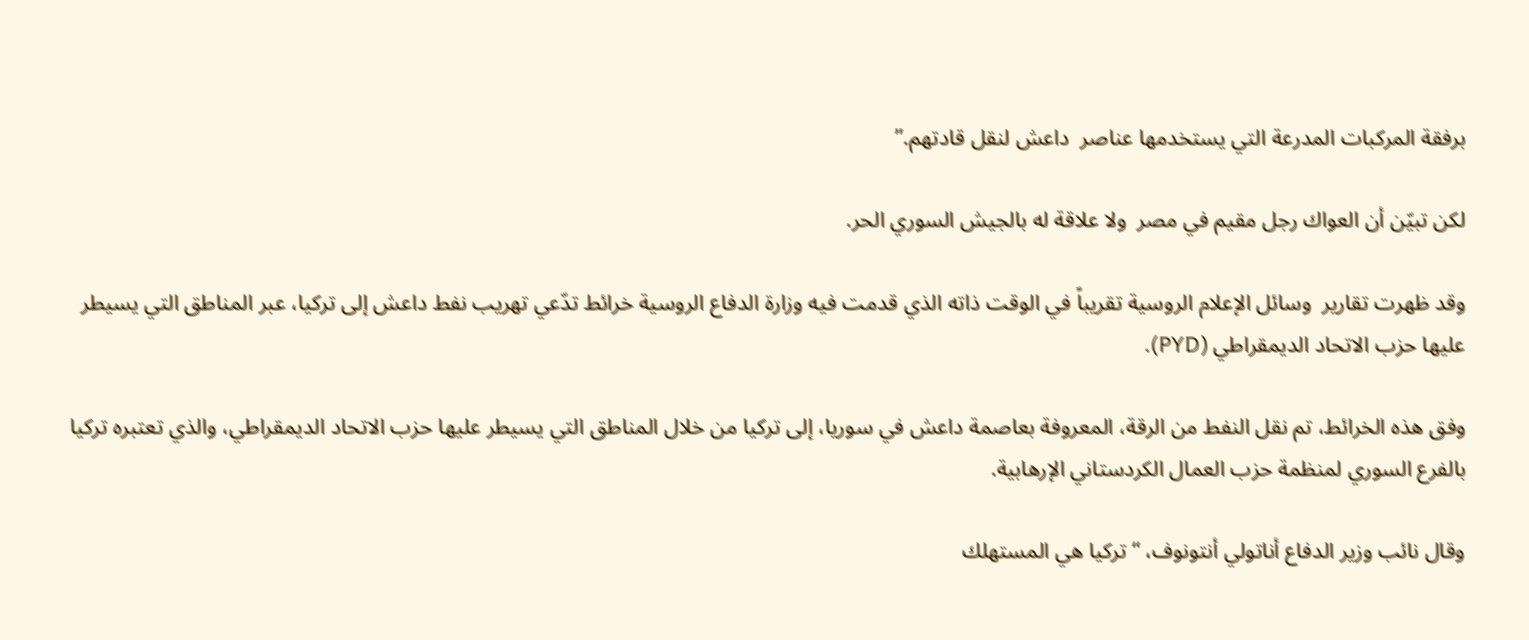برفقة المركبات المدرعة التي يستخدمها عناصر  داعش لنقل قادتهم.”

لكن تبيّن أن العواك رجل مقيم في مصر  ولا علاقة له بالجيش السوري الحر.

وقد ظهرت تقارير  وسائل الإعلام الروسية تقريباً في الوقت ذاته الذي قدمت فيه وزارة الدفاع الروسية خرائط تدّعي تهريب نفط داعش إلى تركيا، عبر المناطق التي يسيطر عليها حزب الاتحاد الديمقراطي (PYD).

وفق هذه الخرائط، تم نقل النفط من الرقة، المعروفة بعاصمة داعش في سوريا، إلى تركيا من خلال المناطق التي يسيطر عليها حزب الاتحاد الديمقراطي، والذي تعتبره تركيا بالفرع السوري لمنظمة حزب العمال الكردستاني الإرهابية.

وقال نائب وزير الدفاع أناتولي أنتونوف، “تركيا هي المستهلك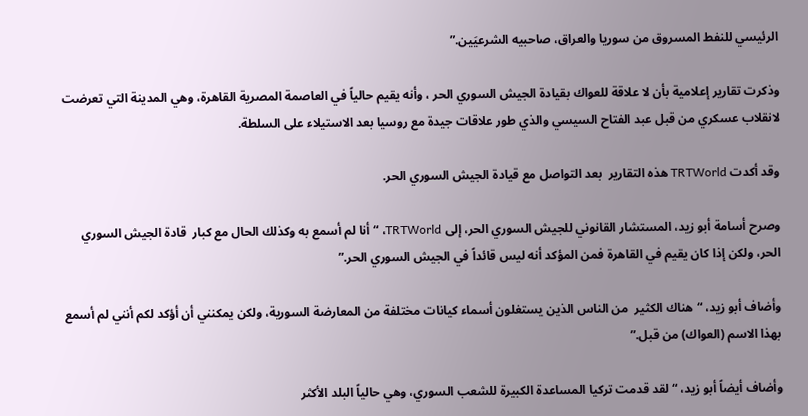الرئيسي للنفط المسروق من سوريا والعراق، صاحبيه الشرعيَين.”

وذكرت تقارير إعلامية بأن لا علاقة للعواك بقيادة الجيش السوري الحر ، وأنه يقيم حالياً في العاصمة المصرية القاهرة، وهي المدينة التي تعرضت لانقلاب عسكري من قبل عبد الفتاح السيسي والذي طور علاقات جيدة مع روسيا بعد الاستيلاء على السلطة.

وقد أكدت TRTWorld هذه التقارير  بعد التواصل مع قيادة الجيش السوري الحر.

وصرح أسامة أبو زيد، المستشار القانوني للجيش السوري الحر، إلى TRTWorld، “أنا لم أسمع به وكذلك الحال مع كبار  قادة الجيش السوري الحر، ولكن إذا كان يقيم في القاهرة فمن المؤكد أنه ليس قائداً في الجيش السوري الحر.”

وأضاف أبو زيد، “هناك الكثير  من الناس الذين يستغلون أسماء كيانات مختلفة من المعارضة السورية، ولكن يمكنني أن أؤكد لكم أنني لم أسمع بهذا الاسم (العواك) من قبل.”

وأضاف أيضاً أبو زيد، “لقد قدمت تركيا المساعدة الكبيرة للشعب السوري، وهي حالياً البلد الأكثر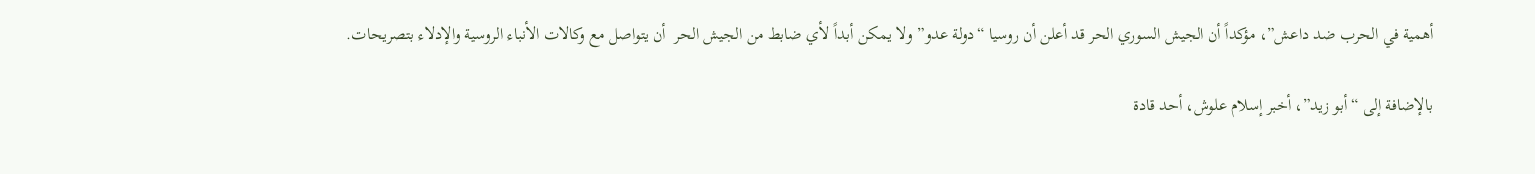أهمية في الحرب ضد داعش”، مؤكداً أن الجيش السوري الحر قد أعلن أن روسيا “دولة عدو” ولا يمكن أبداً لأي ضابط من الجيش الحر  أن يتواصل مع وكالات الأنباء الروسية والإدلاء بتصريحات.

بالإضافة إلى “أبو زيد”، أخبر إسلام علوش، أحد قادة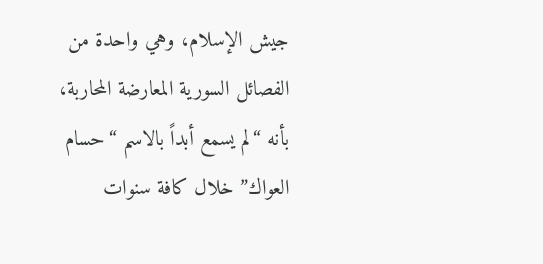جيش الإسلام، وهي واحدة من الفصائل السورية المعارضة المحاربة، بأنه “لم يسمع أبداً بالاسم “حسام العواك” خلال كافة سنوات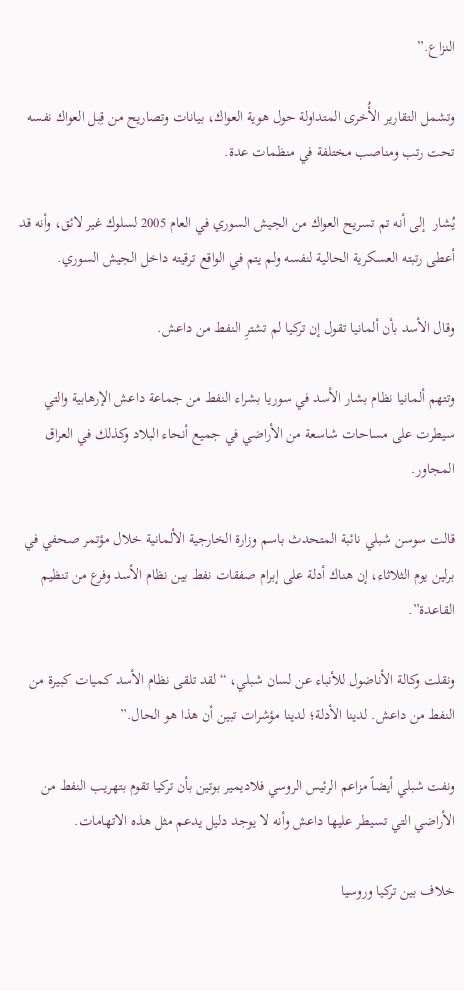النزاع.”

وتشمل التقارير الأُخرى المتداولة حول هوية العواك، بيانات وتصاريح من قِبل العواك نفسه تحت رتب ومناصب مختلفة في منظمات عدة.

يُشار  إلى أنه تم تسريح العواك من الجيش السوري في العام 2005 لسلوك غير لائق، وأنه قد أعطى رتبته العسكرية الحالية لنفسه ولم يتم في الواقع ترقيته داخل الجيش السوري.

وقال الأسد بأن ألمانيا تقول إن تركيا لم تشترِ النفط من داعش.

وتتهم ألمانيا نظام بشار الأسد في سوريا بشراء النفط من جماعة داعش الإرهابية والتي سيطرت على مساحات شاسعة من الأراضي في جميع أنحاء البلاد وكذلك في العراق المجاور.

قالت سوسن شبلي نائبة المتحدث باسم وزارة الخارجية الألمانية خلال مؤتمر صحفي في برلين يوم الثلاثاء، إن هناك أدلة على إبرام صفقات نفط بين نظام الأسد وفرع من تنظيم القاعدة”.

ونقلت وكالة الأناضول للأنباء عن لسان شبلي، “لقد تلقى نظام الأسد كميات كبيرة من النفط من داعش. لدينا الأدلة؛ لدينا مؤشرات تبين أن هذا هو الحال.”

ونفت شبلي أيضاً مزاعم الرئيس الروسي فلاديمير بوتين بأن تركيا تقوم بتهريب النفط من الأراضي التي تسيطر عليها داعش وأنه لا يوجد دليل يدعم مثل هذه الاتهامات.

خلاف بين تركيا وروسيا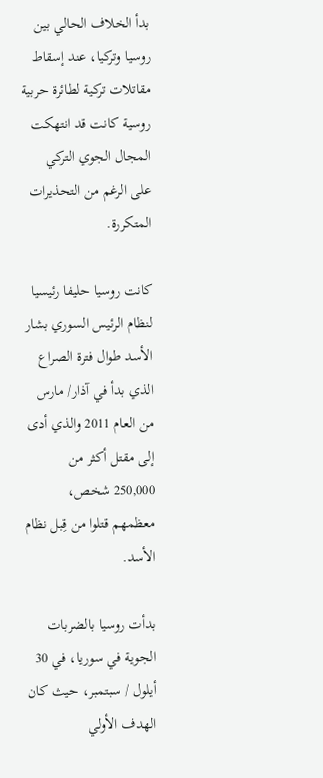بدأ الخلاف الحالي بين روسيا وتركيا، عند إسقاط مقاتلات تركية لطائرة حربية روسية كانت قد انتهكت المجال الجوي التركي على الرغم من التحذيرات المتكررة.

كانت روسيا حليفا رئيسيا لنظام الرئيس السوري بشار الأسد طوال فترة الصراع الذي بدأ في آذار/ مارس من العام 2011 والذي أدى إلى مقتل أكثر من 250,000 شخص، معظمهم قتلوا من قِبل نظام الأسد.

بدأت روسيا بالضربات الجوية في سوريا، في 30 أيلول / سبتمبر، حيث كان الهدف الأولي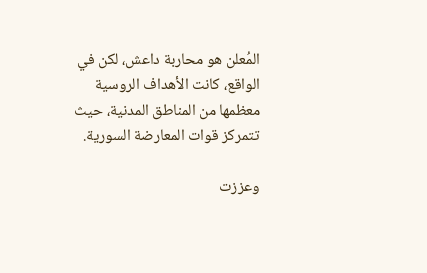المُعلن هو محاربة داعش، لكن في الواقع، كانت الأهداف الروسية معظمها من المناطق المدنية، حيث تتمركز قوات المعارضة السورية.

وعززت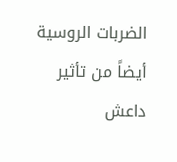الضربات الروسية أيضاً من تأثير  داعش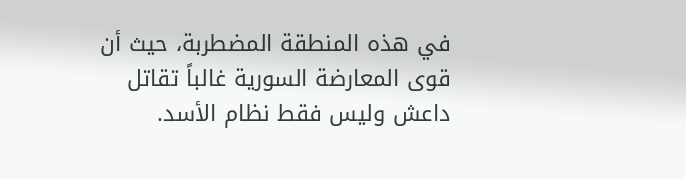في هذه المنطقة المضطربة، حيث أن قوى المعارضة السورية غالباً تقاتل داعش وليس فقط نظام الأسد.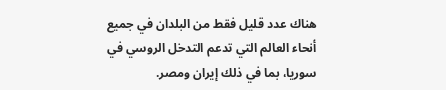هناك عدد قليل فقط من البلدان في جميع أنحاء العالم التي تدعم التدخل الروسي في سوريا، بما في ذلك إيران ومصر.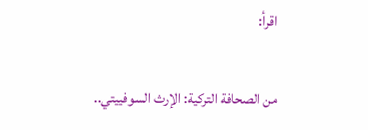اقرأ:

من الصحافة التركية: الإرث السوفييتي..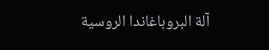آلة البروباغاندا الروسية